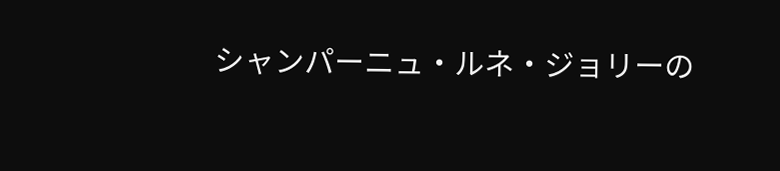シャンパーニュ・ルネ・ジョリーの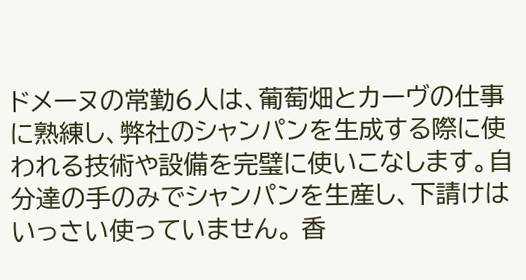ドメーヌの常勤6人は、葡萄畑とカーヴの仕事に熟練し、弊社のシャンパンを生成する際に使われる技術や設備を完璧に使いこなします。自分達の手のみでシャンパンを生産し、下請けはいっさい使っていません。 香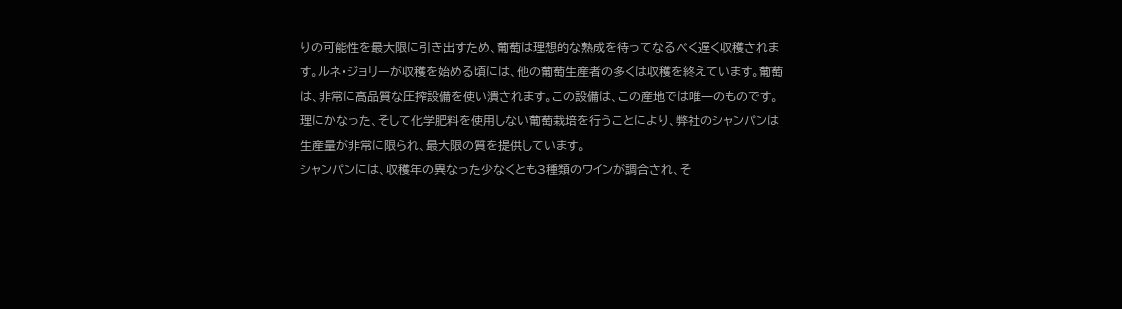りの可能性を最大限に引き出すため、葡萄は理想的な熟成を待ってなるべく遅く収穫されます。ルネ・ジョリーが収穫を始める頃には、他の葡萄生産者の多くは収穫を終えています。葡萄は、非常に高品質な圧搾設備を使い潰されます。この設備は、この産地では唯一のものです。
理にかなった、そして化学肥料を使用しない葡萄栽培を行うことにより、弊社のシャンパンは生産量が非常に限られ、最大限の質を提供しています。
シャンパンには、収穫年の異なった少なくとも3種類のワインが調合され、そ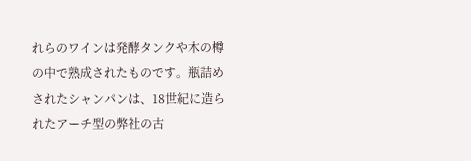れらのワインは発酵タンクや木の樽の中で熟成されたものです。瓶詰めされたシャンパンは、18世紀に造られたアーチ型の弊社の古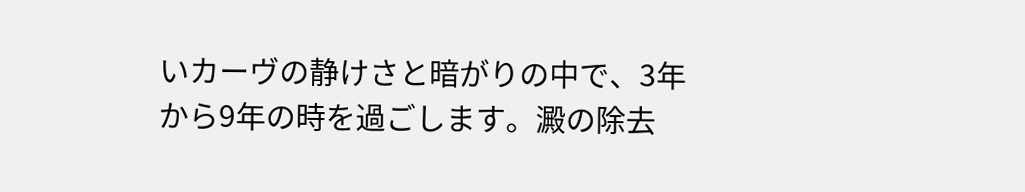いカーヴの静けさと暗がりの中で、3年から9年の時を過ごします。澱の除去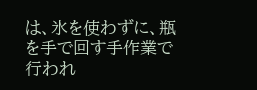は、氷を使わずに、瓶を手で回す手作業で行われ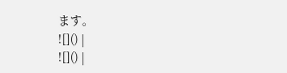ます。
![]() |
![]() |